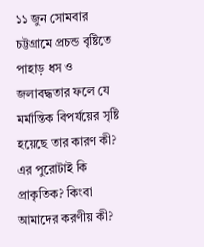১১ জুন সোমবার চট্টগ্রামে প্রচন্ড বৃষ্টিতে পাহাড় ধস ও জলাবদ্ধতার ফলে যে মর্মান্তিক বিপর্যয়ের সৃষ্টি হয়েছে তার কারণ কী? এর পুরোটাই কি প্রাকৃতিক? কিংবা আমাদের করণীয় কী?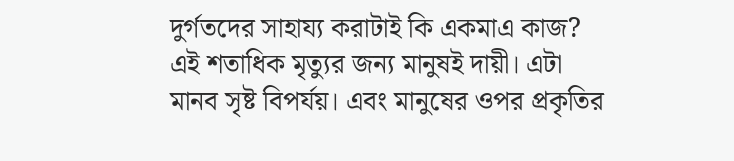দুর্গতদের সাহায্য করাটাই কি একমাএ কাজ?
এই শতাধিক মৃত্যুর জন্য মানুষই দায়ী। এটা মানব সৃষ্ট বিপর্যয়। এবং মানুষের ওপর প্রকৃতির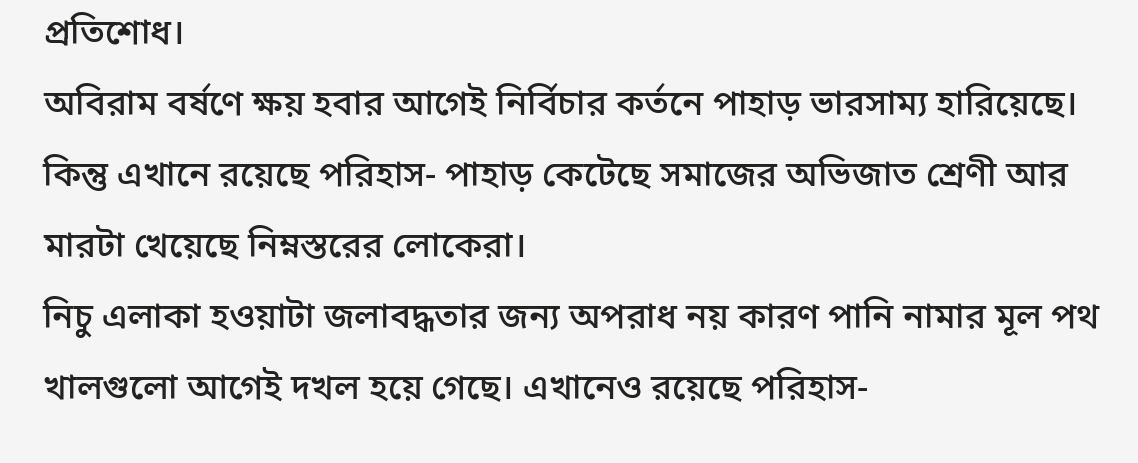প্রতিশোধ।
অবিরাম বর্ষণে ক্ষয় হবার আগেই নির্বিচার কর্তনে পাহাড় ভারসাম্য হারিয়েছে। কিন্তু এখানে রয়েছে পরিহাস- পাহাড় কেটেছে সমাজের অভিজাত শ্রেণী আর মারটা খেয়েছে নিম্নস্তরের লোকেরা।
নিচু এলাকা হওয়াটা জলাবদ্ধতার জন্য অপরাধ নয় কারণ পানি নামার মূল পথ খালগুলো আগেই দখল হয়ে গেছে। এখানেও রয়েছে পরিহাস-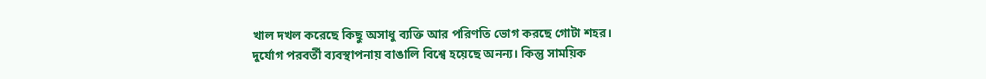খাল দখল করেছে কিছু অসাধু ব্যক্তি আর পরিণতি ভোগ করছে গোটা শহর।
দুর্যোগ পরবর্তী ব্যবস্থাপনায় বাঙালি বিশ্বে হয়েছে অনন্য। কিন্তু সাময়িক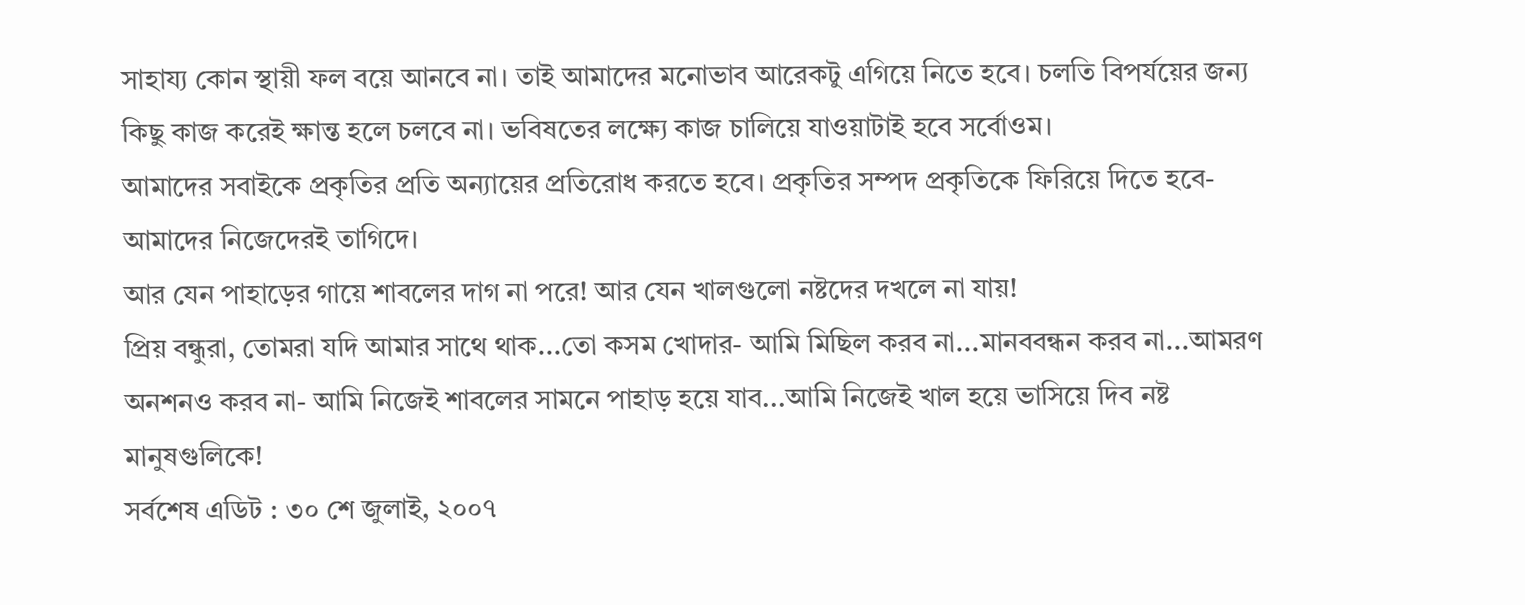সাহায্য কোন স্থায়ী ফল বয়ে আনবে না। তাই আমাদের মনোভাব আরেকটু এগিয়ে নিতে হবে। চলতি বিপর্যয়ের জন্য কিছু কাজ করেই ক্ষান্ত হলে চলবে না। ভবিষতের লক্ষ্যে কাজ চালিয়ে যাওয়াটাই হবে সর্বোওম।
আমাদের সবাইকে প্রকৃতির প্রতি অন্যায়ের প্রতিরোধ করতে হবে। প্রকৃতির সম্পদ প্রকৃতিকে ফিরিয়ে দিতে হবে- আমাদের নিজেদেরই তাগিদে।
আর যেন পাহাড়ের গায়ে শাবলের দাগ না পরে! আর যেন খালগুলো নষ্টদের দখলে না যায়!
প্রিয় বন্ধুরা, তোমরা যদি আমার সাথে থাক...তো কসম খোদার- আমি মিছিল করব না...মানববন্ধন করব না...আমরণ অনশনও করব না- আমি নিজেই শাবলের সামনে পাহাড় হয়ে যাব...আমি নিজেই খাল হয়ে ভাসিয়ে দিব নষ্ট মানুষগুলিকে!
সর্বশেষ এডিট : ৩০ শে জুলাই, ২০০৭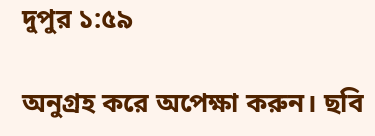দুপুর ১:৫৯

অনুগ্রহ করে অপেক্ষা করুন। ছবি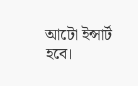আটো ইন্সার্ট হবে।